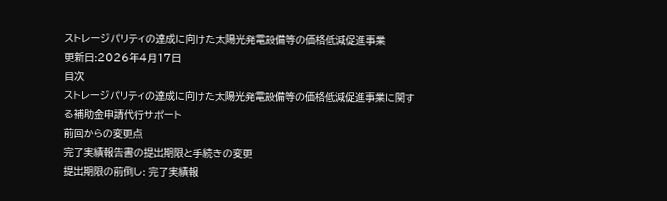ストレージパリティの達成に向けた太陽光発電設備等の価格低減促進事業
更新日:2026年4月17日
目次
ストレージパリティの達成に向けた太陽光発電設備等の価格低減促進事業に関する補助金申請代行サポート
前回からの変更点
完了実績報告書の提出期限と手続きの変更
提出期限の前倒し: 完了実績報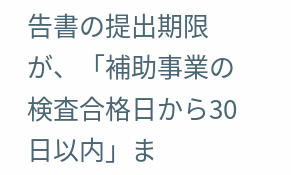告書の提出期限が、「補助事業の検査合格日から30日以内」ま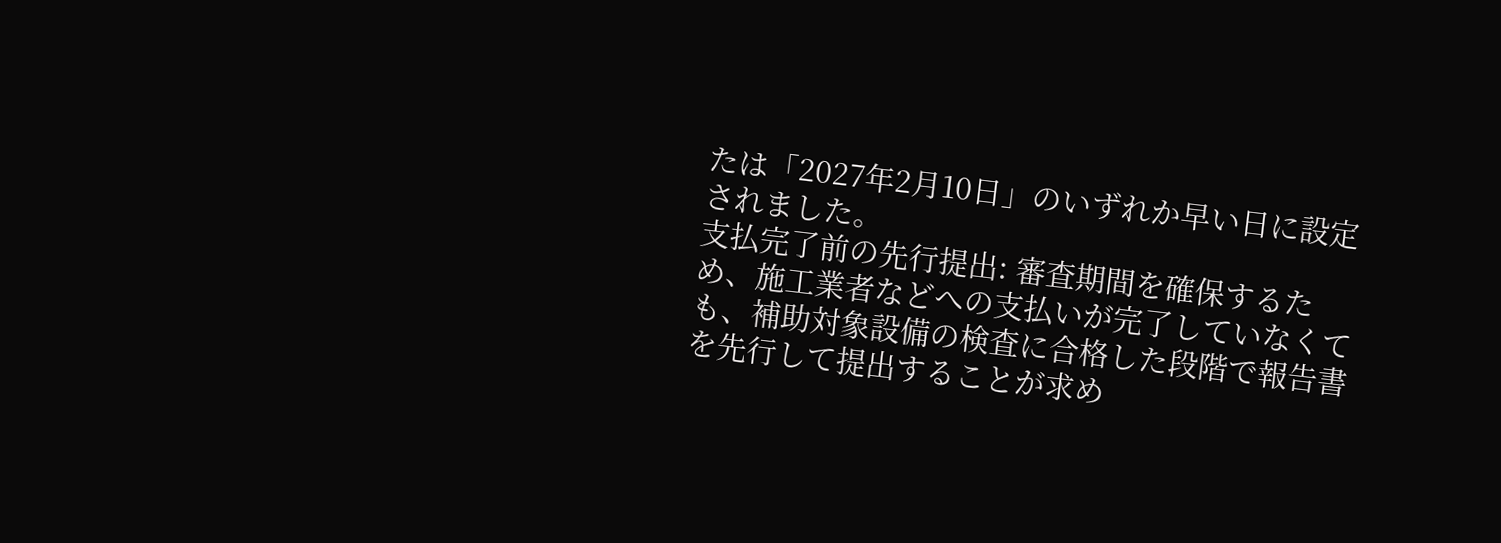たは「2027年2月10日」のいずれか早い日に設定されました。
支払完了前の先行提出: 審査期間を確保するため、施工業者などへの支払いが完了していなくても、補助対象設備の検査に合格した段階で報告書を先行して提出することが求め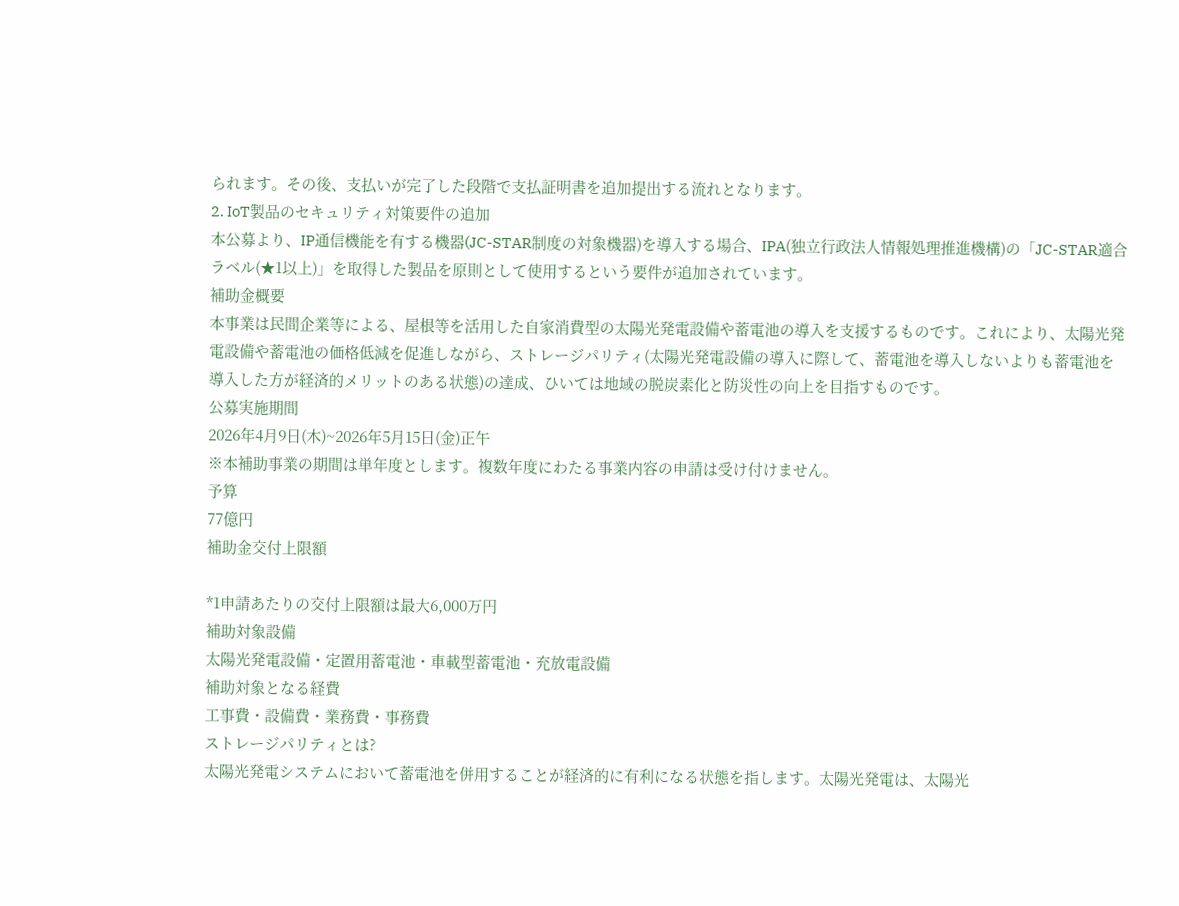られます。その後、支払いが完了した段階で支払証明書を追加提出する流れとなります。
2. IoT製品のセキュリティ対策要件の追加
本公募より、IP通信機能を有する機器(JC-STAR制度の対象機器)を導入する場合、IPA(独立行政法人情報処理推進機構)の「JC-STAR適合ラベル(★1以上)」を取得した製品を原則として使用するという要件が追加されています。
補助金概要
本事業は民間企業等による、屋根等を活用した自家消費型の太陽光発電設備や蓄電池の導入を支援するものです。これにより、太陽光発電設備や蓄電池の価格低減を促進しながら、ストレージパリティ(太陽光発電設備の導入に際して、蓄電池を導入しないよりも蓄電池を導入した方が経済的メリットのある状態)の達成、ひいては地域の脱炭素化と防災性の向上を目指すものです。
公募実施期間
2026年4月9日(木)~2026年5月15日(金)正午
※本補助事業の期間は単年度とします。複数年度にわたる事業内容の申請は受け付けません。
予算
77億円
補助金交付上限額

*1申請あたりの交付上限額は最大6,000万円
補助対象設備
太陽光発電設備・定置用蓄電池・車載型蓄電池・充放電設備
補助対象となる経費
工事費・設備費・業務費・事務費
ストレージパリティとは?
太陽光発電システムにおいて蓄電池を併用することが経済的に有利になる状態を指します。太陽光発電は、太陽光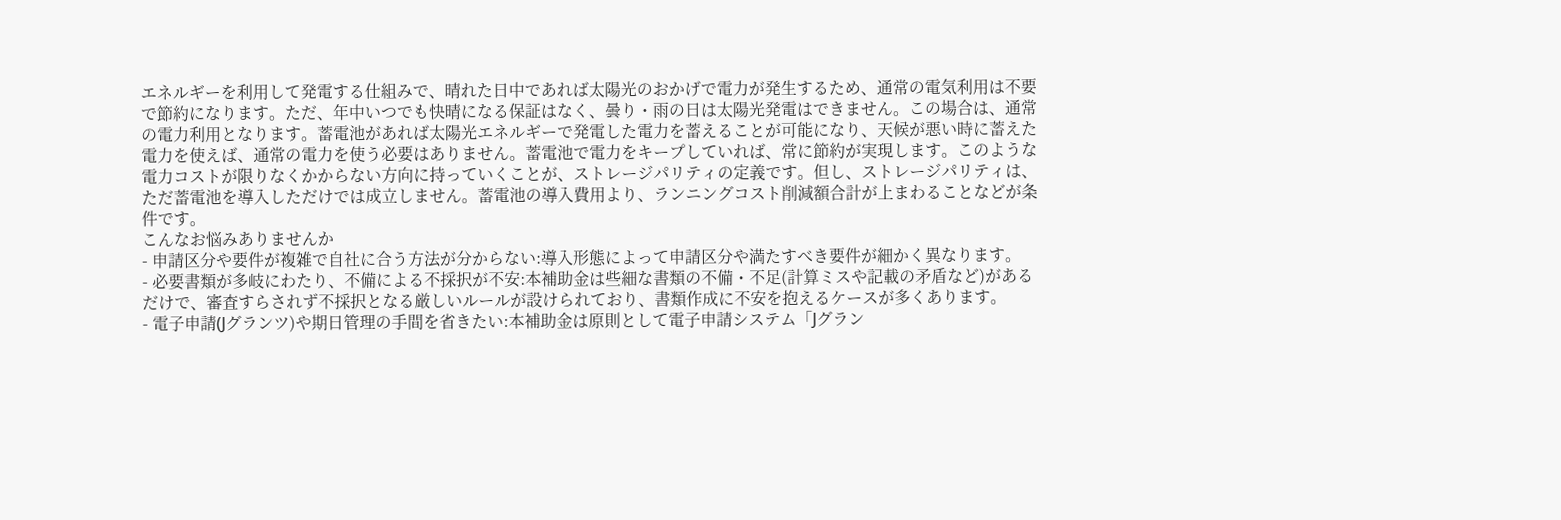エネルギーを利用して発電する仕組みで、晴れた日中であれば太陽光のおかげで電力が発生するため、通常の電気利用は不要で節約になります。ただ、年中いつでも快晴になる保証はなく、曇り・雨の日は太陽光発電はできません。この場合は、通常の電力利用となります。蓄電池があれば太陽光エネルギーで発電した電力を蓄えることが可能になり、天候が悪い時に蓄えた電力を使えば、通常の電力を使う必要はありません。蓄電池で電力をキープしていれば、常に節約が実現します。このような電力コストが限りなくかからない方向に持っていくことが、ストレージパリティの定義です。但し、ストレージパリティは、ただ蓄電池を導入しただけでは成立しません。蓄電池の導入費用より、ランニングコスト削減額合計が上まわることなどが条件です。
こんなお悩みありませんか
- 申請区分や要件が複雑で自社に合う方法が分からない:導入形態によって申請区分や満たすべき要件が細かく異なります。
- 必要書類が多岐にわたり、不備による不採択が不安:本補助金は些細な書類の不備・不足(計算ミスや記載の矛盾など)があるだけで、審査すらされず不採択となる厳しいルールが設けられており、書類作成に不安を抱えるケースが多くあります。
- 電子申請(Jグランツ)や期日管理の手間を省きたい:本補助金は原則として電子申請システム「Jグラン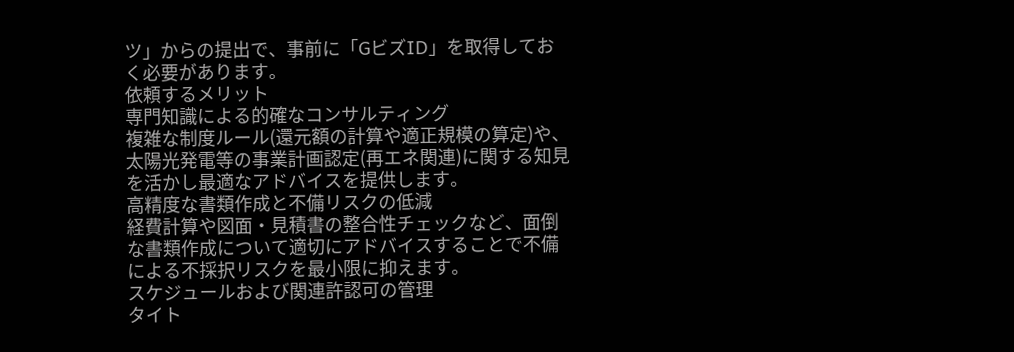ツ」からの提出で、事前に「GビズID」を取得しておく必要があります。
依頼するメリット
専門知識による的確なコンサルティング
複雑な制度ルール(還元額の計算や適正規模の算定)や、太陽光発電等の事業計画認定(再エネ関連)に関する知見を活かし最適なアドバイスを提供します。
高精度な書類作成と不備リスクの低減
経費計算や図面・見積書の整合性チェックなど、面倒な書類作成について適切にアドバイスすることで不備による不採択リスクを最小限に抑えます。
スケジュールおよび関連許認可の管理
タイト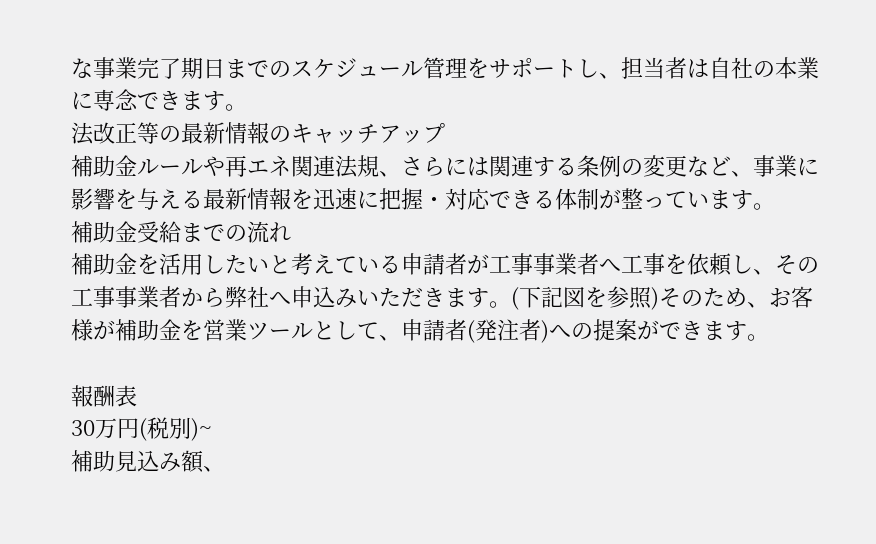な事業完了期日までのスケジュール管理をサポートし、担当者は自社の本業に専念できます。
法改正等の最新情報のキャッチアップ
補助金ルールや再エネ関連法規、さらには関連する条例の変更など、事業に影響を与える最新情報を迅速に把握・対応できる体制が整っています。
補助金受給までの流れ
補助金を活用したいと考えている申請者が工事事業者へ工事を依頼し、その工事事業者から弊社へ申込みいただきます。(下記図を参照)そのため、お客様が補助金を営業ツールとして、申請者(発注者)への提案ができます。

報酬表
30万円(税別)~
補助見込み額、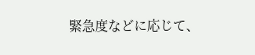緊急度などに応じて、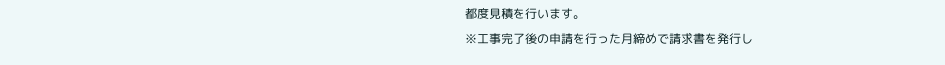都度見積を行います。
※工事完了後の申請を行った月締めで請求書を発行し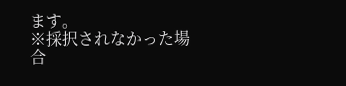ます。
※採択されなかった場合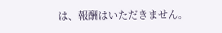は、報酬はいただきません。